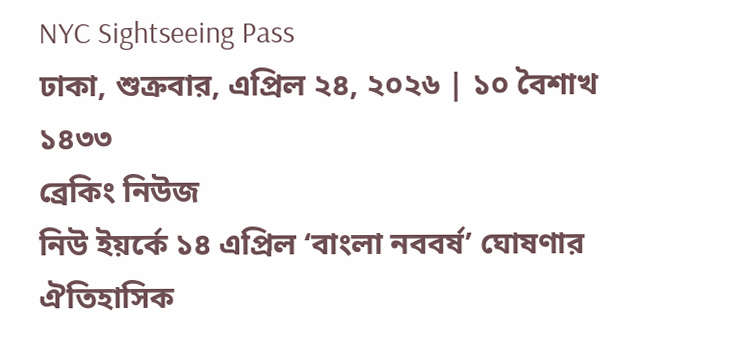NYC Sightseeing Pass
ঢাকা, শুক্রবার, এপ্রিল ২৪, ২০২৬ | ১০ বৈশাখ ১৪৩৩
ব্রেকিং নিউজ
নিউ ইয়র্কে ১৪ এপ্রিল ‘বাংলা নববর্ষ’ ঘোষণার ঐতিহাসিক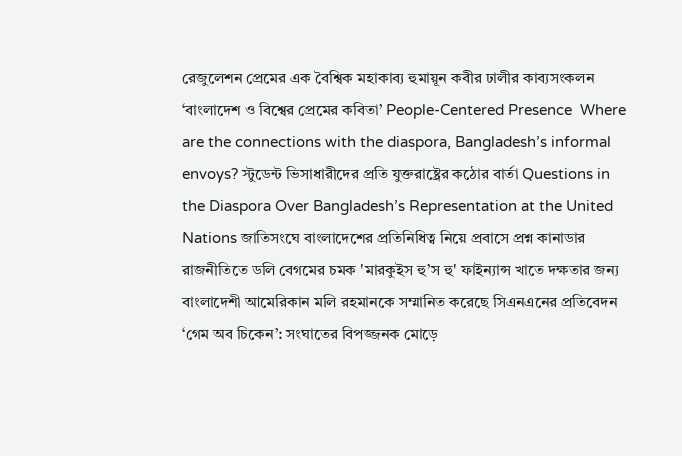রেজুলেশন প্রেমের এক বৈশ্বিক মহাকাব্য হুমায়ূন কবীর ঢালীর কাব্যসংকলন ‘বাংলাদেশ ও বিশ্বের প্রেমের কবিতা’ People-Centered Presence  Where are the connections with the diaspora, Bangladesh’s informal envoys? স্টুডেন্ট ভিসাধারীদের প্রতি যুক্তরাষ্ট্রের কঠোর বার্তা Questions in the Diaspora Over Bangladesh’s Representation at the United Nations জাতিসংঘে বাংলাদেশের প্রতিনিধিত্ব নিয়ে প্রবাসে প্রশ্ন কানাডার রাজনীতিতে ডলি বেগমের চমক 'মারকুইস হু’স হু' ফাইন্যান্স খাতে দক্ষতার জন্য বাংলাদেশী আমেরিকান মলি রহমানকে সম্মানিত করেছে সিএনএনের প্রতিবেদন ‘গেম অব চিকেন’: সংঘাতের বিপজ্জনক মোড়ে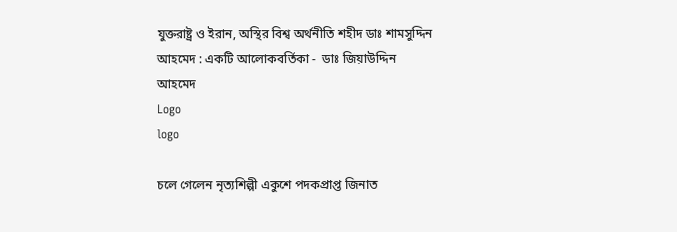যুক্তরাষ্ট্র ও ইরান, অস্থির বিশ্ব অর্থনীতি শহীদ ডাঃ শামসুদ্দিন আহমেদ : একটি আলোকবর্তিকা -  ডাঃ জিয়াউদ্দিন আহমেদ
Logo
logo

চলে গেলেন নৃত্যশিল্পী একুশে পদকপ্রাপ্ত জিনাত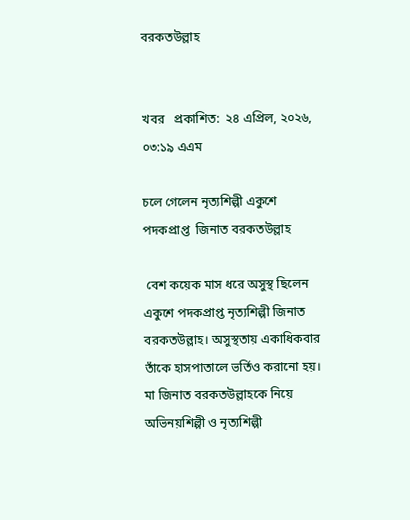বরকতউল্লাহ


খবর   প্রকাশিত:  ২৪ এপ্রিল, ২০২৬, ০৩:১৯ এএম

চলে গেলেন নৃত্যশিল্পী একুশে পদকপ্রাপ্ত  জিনাত বরকতউল্লাহ

 বেশ কয়েক মাস ধরে অসুস্থ ছিলেন একুশে পদকপ্রাপ্ত নৃত্যশিল্পী জিনাত বরকতউল্লাহ। অসুস্থতায় একাধিকবার তাঁকে হাসপাতালে ভর্তিও করানো হয়। মা জিনাত বরকতউল্লাহকে নিয়ে অভিনয়শিল্পী ও নৃত্যশিল্পী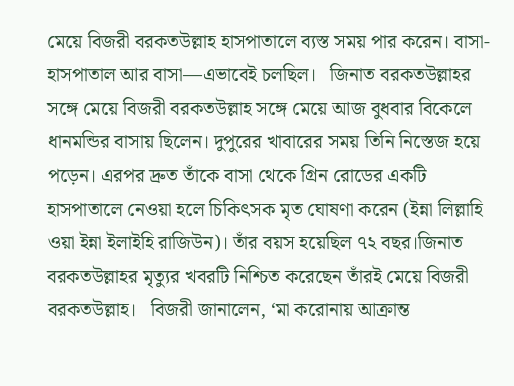মেয়ে বিজরী বরকতউল্লাহ হাসপাতালে ব্যস্ত সময় পার করেন। বাসা-হাসপাতাল আর বাসা—এভাবেই চলছিল।   জিনাত বরকতউল্লাহর সঙ্গে মেয়ে বিজরী বরকতউল্লাহ সঙ্গে মেয়ে আজ বুধবার বিকেলে ধানমন্ডির বাসায় ছিলেন। দুপুরের খাবারের সময় তিনি নিস্তেজ হয়ে পড়েন। এরপর দ্রুত তাঁকে বাসা থেকে গ্রিন রোডের একটি হাসপাতালে নেওয়া হলে চিকিৎসক মৃত ঘোষণা করেন (ইন্না লিল্লাহি ওয়া ইন্না ইলাইহি রাজিউন)। তাঁর বয়স হয়েছিল ৭২ বছর।জিনাত বরকতউল্লাহর মৃত্যুর খবরটি নিশ্চিত করেছেন তাঁরই মেয়ে বিজরী বরকতউল্লাহ।   বিজরী জানালেন, ‘মা করোনায় আক্রান্ত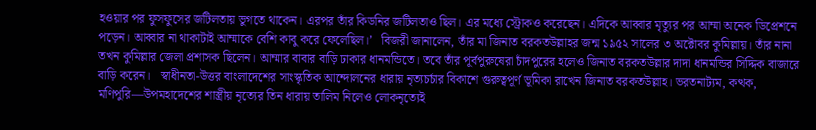হওয়ার পর ফুসফুসের জটিলতায় ভুগতে থাকেন। এরপর তাঁর কিডনির জটিলতাও ছিল। এর মধ্যে স্ট্রোকও করেছেন। এদিকে আব্বার মৃত্যুর পর আম্মা অনেক ডিপ্রেশনে পড়েন। আব্বার না থাকাটাই আম্মাকে বেশি কাবু করে ফেলেছিল।’   বিজরী জানালেন, তাঁর মা জিনাত বরকতউল্লাহর জন্ম ১৯৫২ সালের ৩ অক্টোবর কুমিল্লায়। তাঁর নানা তখন কুমিল্লার জেলা প্রশাসক ছিলেন। আম্মার বাবার বাড়ি ঢাকার ধানমন্ডিতে। তবে তাঁর পূর্বপুরুষেরা চাঁদপুরের হলেও জিনাত বরকতউল্লার দাদা ধানমন্ডির সিদ্দিক বাজারে বাড়ি করেন।   স্বাধীনতা-উত্তর বাংলাদেশের সাংস্কৃতিক আন্দোলনের ধারায় নৃত্যচর্চার বিকাশে গুরুত্বপূর্ণ ভূমিকা রাখেন জিনাত বরকতউল্লাহ। ভরতনাট্যম, কত্থক, মণিপুরি—উপমহাদেশের শাস্ত্রীয় নৃত্যের তিন ধারায় তালিম নিলেও লোকনৃত্যেই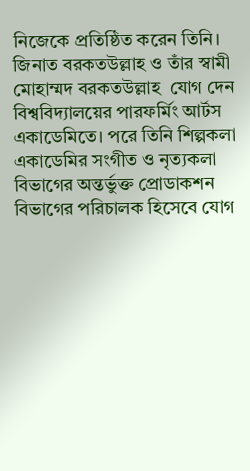নিজেকে প্রতিষ্ঠিত করেন তিনি।  জিনাত বরকতউল্লাহ ও তাঁর স্বামী মোহাম্মদ বরকতউল্লাহ  যোগ দেন বিশ্ববিদ্যালয়ের পারফর্মিং আর্টস একাডেমিতে। পরে তিনি শিল্পকলা একাডেমির সংগীত ও নৃত্যকলা বিভাগের অন্তর্ভুক্ত প্রোডাকশন বিভাগের পরিচালক হিসেবে যোগ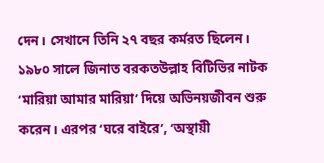দেন। সেখানে তিনি ২৭ বছর কর্মরত ছিলেন।  ১৯৮০ সালে জিনাত বরকতউল্লাহ বিটিভির নাটক ‘মারিয়া আমার মারিয়া’ দিয়ে অভিনয়জীবন শুরু করেন। এরপর ‘ঘরে বাইরে’, ‘অস্থায়ী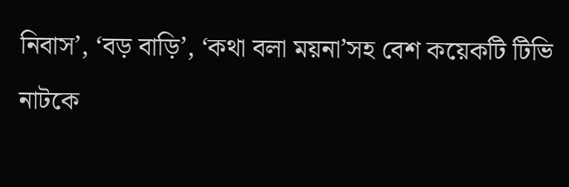নিবাস’, ‘বড় বাড়ি’, ‘কথা বলা ময়না’সহ বেশ কয়েকটি টিভি নাটকে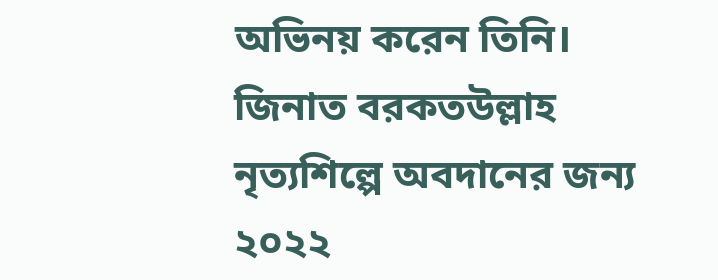অভিনয় করেন তিনি। জিনাত বরকতউল্লাহ নৃত্যশিল্পে অবদানের জন্য ২০২২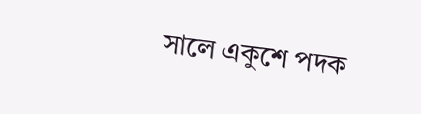সালে একুশে পদক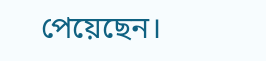পেয়েছেন।